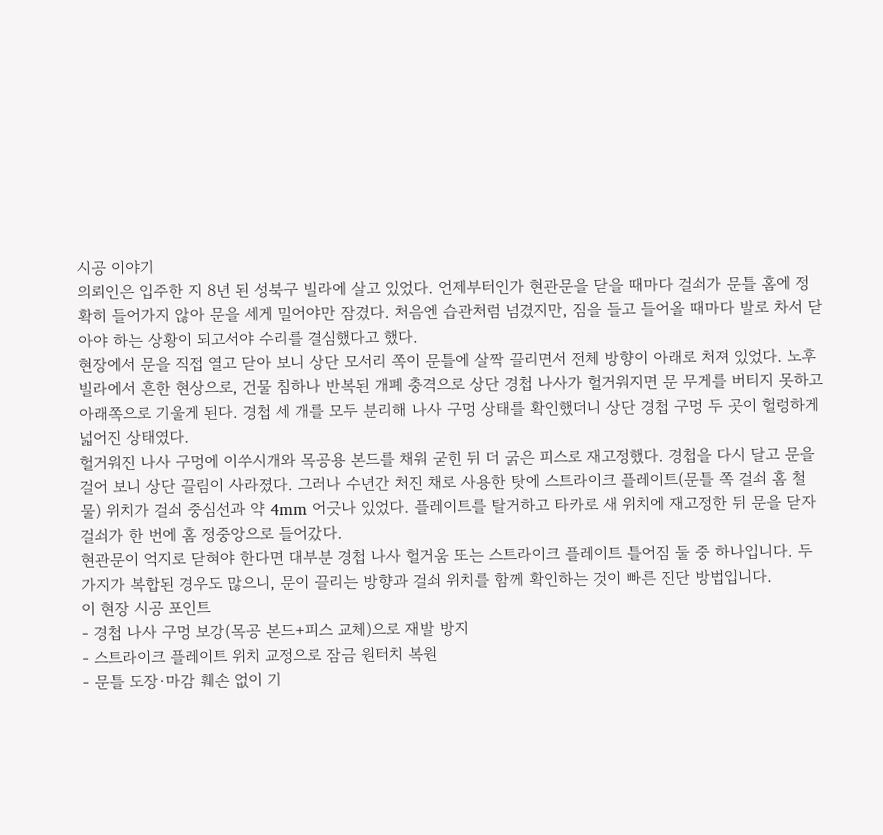시공 이야기
의뢰인은 입주한 지 8년 된 성북구 빌라에 살고 있었다. 언제부터인가 현관문을 닫을 때마다 걸쇠가 문틀 홈에 정확히 들어가지 않아 문을 세게 밀어야만 잠겼다. 처음엔 습관처럼 넘겼지만, 짐을 들고 들어올 때마다 발로 차서 닫아야 하는 상황이 되고서야 수리를 결심했다고 했다.
현장에서 문을 직접 열고 닫아 보니 상단 모서리 쪽이 문틀에 살짝 끌리면서 전체 방향이 아래로 처져 있었다. 노후 빌라에서 흔한 현상으로, 건물 침하나 반복된 개폐 충격으로 상단 경첩 나사가 헐거워지면 문 무게를 버티지 못하고 아래쪽으로 기울게 된다. 경첩 세 개를 모두 분리해 나사 구멍 상태를 확인했더니 상단 경첩 구멍 두 곳이 헐렁하게 넓어진 상태였다.
헐거워진 나사 구멍에 이쑤시개와 목공용 본드를 채워 굳힌 뒤 더 굵은 피스로 재고정했다. 경첩을 다시 달고 문을 걸어 보니 상단 끌림이 사라졌다. 그러나 수년간 처진 채로 사용한 탓에 스트라이크 플레이트(문틀 쪽 걸쇠 홈 철물) 위치가 걸쇠 중심선과 약 4mm 어긋나 있었다. 플레이트를 탈거하고 타카로 새 위치에 재고정한 뒤 문을 닫자 걸쇠가 한 번에 홈 정중앙으로 들어갔다.
현관문이 억지로 닫혀야 한다면 대부분 경첩 나사 헐거움 또는 스트라이크 플레이트 틀어짐 둘 중 하나입니다. 두 가지가 복합된 경우도 많으니, 문이 끌리는 방향과 걸쇠 위치를 함께 확인하는 것이 빠른 진단 방법입니다.
이 현장 시공 포인트
- 경첩 나사 구멍 보강(목공 본드+피스 교체)으로 재발 방지
- 스트라이크 플레이트 위치 교정으로 잠금 원터치 복원
- 문틀 도장·마감 훼손 없이 기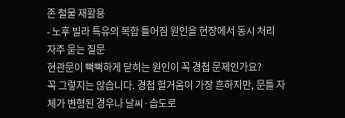존 철물 재활용
- 노후 빌라 특유의 복합 틀어짐 원인을 현장에서 동시 처리
자주 묻는 질문
현관문이 뻑뻑하게 닫히는 원인이 꼭 경첩 문제인가요?
꼭 그렇지는 않습니다. 경첩 헐거움이 가장 흔하지만, 문틀 자체가 변형된 경우나 날씨·습도로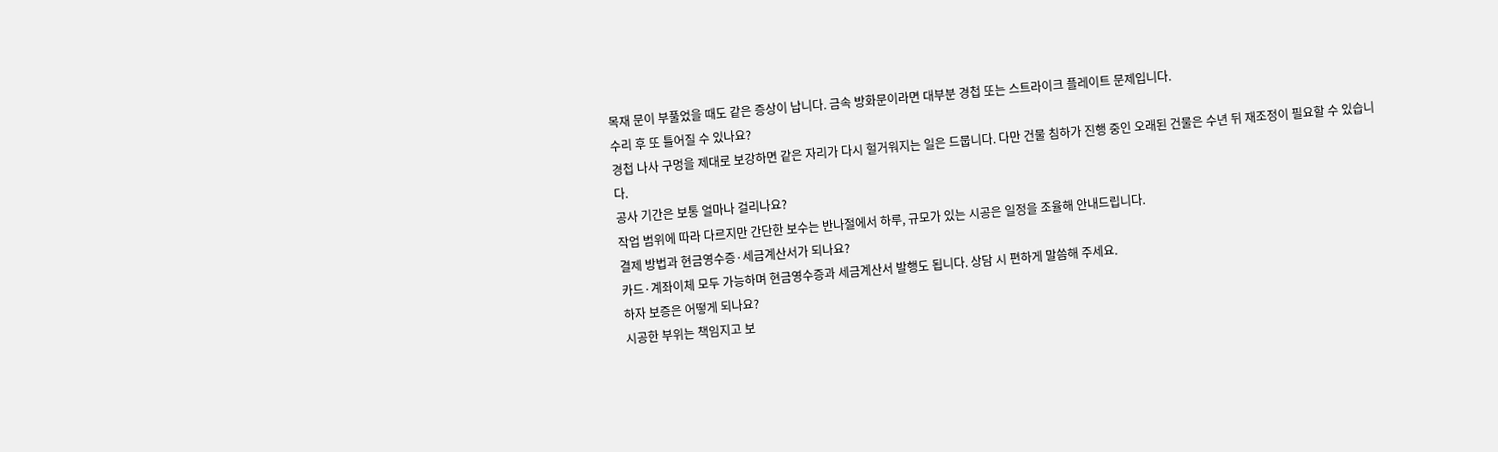목재 문이 부풀었을 때도 같은 증상이 납니다. 금속 방화문이라면 대부분 경첩 또는 스트라이크 플레이트 문제입니다.
수리 후 또 틀어질 수 있나요?
경첩 나사 구멍을 제대로 보강하면 같은 자리가 다시 헐거워지는 일은 드뭅니다. 다만 건물 침하가 진행 중인 오래된 건물은 수년 뒤 재조정이 필요할 수 있습니다.
공사 기간은 보통 얼마나 걸리나요?
작업 범위에 따라 다르지만 간단한 보수는 반나절에서 하루, 규모가 있는 시공은 일정을 조율해 안내드립니다.
결제 방법과 현금영수증·세금계산서가 되나요?
카드·계좌이체 모두 가능하며 현금영수증과 세금계산서 발행도 됩니다. 상담 시 편하게 말씀해 주세요.
하자 보증은 어떻게 되나요?
시공한 부위는 책임지고 보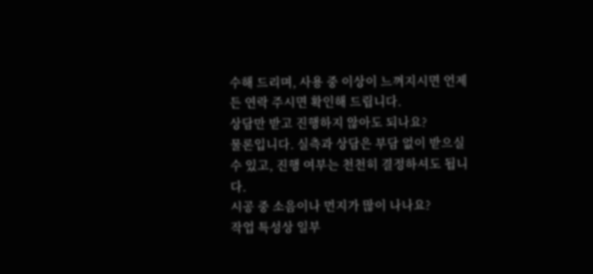수해 드리며, 사용 중 이상이 느껴지시면 언제든 연락 주시면 확인해 드립니다.
상담만 받고 진행하지 않아도 되나요?
물론입니다. 실측과 상담은 부담 없이 받으실 수 있고, 진행 여부는 천천히 결정하셔도 됩니다.
시공 중 소음이나 먼지가 많이 나나요?
작업 특성상 일부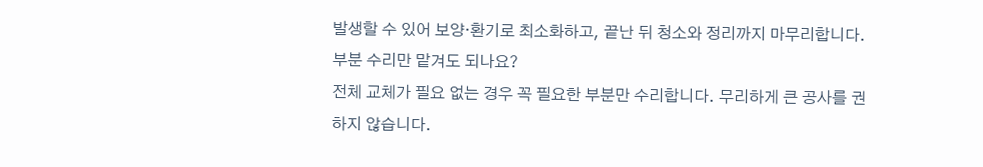발생할 수 있어 보양·환기로 최소화하고, 끝난 뒤 청소와 정리까지 마무리합니다.
부분 수리만 맡겨도 되나요?
전체 교체가 필요 없는 경우 꼭 필요한 부분만 수리합니다. 무리하게 큰 공사를 권하지 않습니다.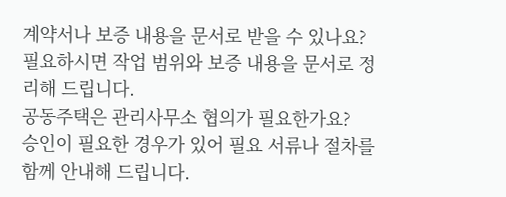계약서나 보증 내용을 문서로 받을 수 있나요?
필요하시면 작업 범위와 보증 내용을 문서로 정리해 드립니다.
공동주택은 관리사무소 협의가 필요한가요?
승인이 필요한 경우가 있어 필요 서류나 절차를 함께 안내해 드립니다.